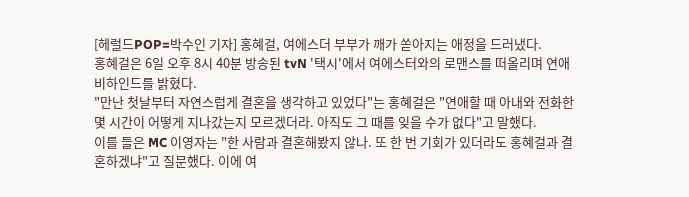[헤럴드POP=박수인 기자] 홍혜걸, 여에스더 부부가 깨가 쏟아지는 애정을 드러냈다.
홍혜걸은 6일 오후 8시 40분 방송된 tvN '택시'에서 여에스터와의 로맨스를 떠올리며 연애 비하인드를 밝혔다.
"만난 첫날부터 자연스럽게 결혼을 생각하고 있었다"는 홍혜걸은 "연애할 때 아내와 전화한 몇 시간이 어떻게 지나갔는지 모르겠더라. 아직도 그 때를 잊을 수가 없다"고 말했다.
이를 들은 MC 이영자는 "한 사람과 결혼해봤지 않나. 또 한 번 기회가 있더라도 홍혜걸과 결혼하겠냐"고 질문했다. 이에 여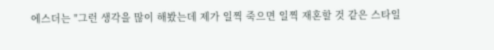에스더는 "그런 생각을 많이 해봤는데 제가 일찍 죽으면 일찍 재혼할 것 같은 스타일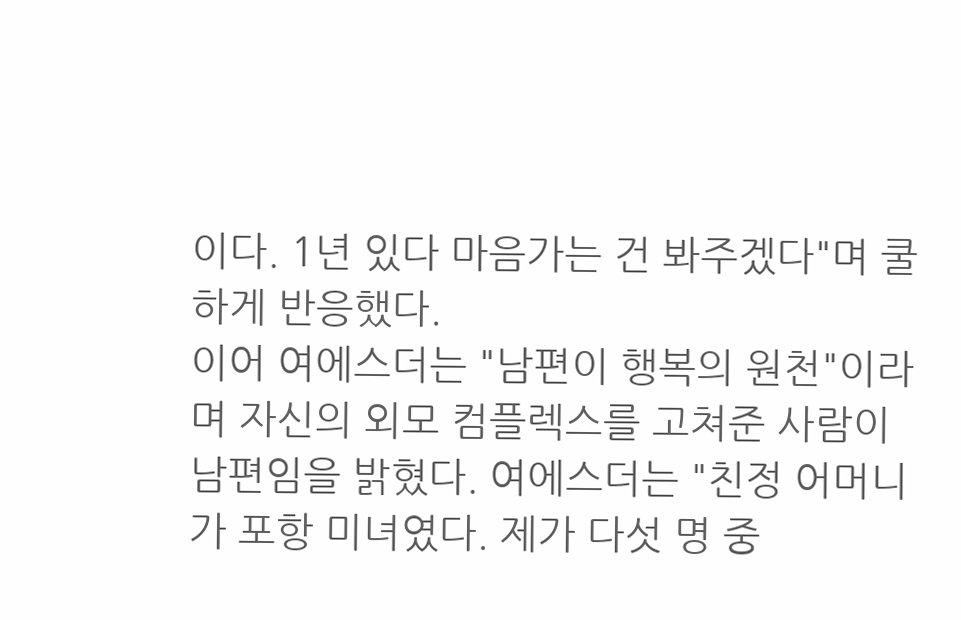이다. 1년 있다 마음가는 건 봐주겠다"며 쿨하게 반응했다.
이어 여에스더는 "남편이 행복의 원천"이라며 자신의 외모 컴플렉스를 고쳐준 사람이 남편임을 밝혔다. 여에스더는 "친정 어머니가 포항 미녀였다. 제가 다섯 명 중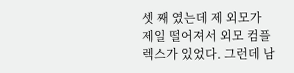셋 째 였는데 제 외모가 제일 떨어져서 외모 컴플렉스가 있었다. 그런데 남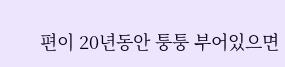편이 20년동안 퉁퉁 부어있으면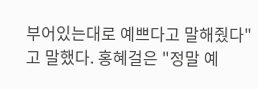부어있는대로 예쁘다고 말해줬다"고 말했다. 홍혜걸은 "정말 예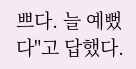쁘다. 늘 예뻤다"고 답했다.